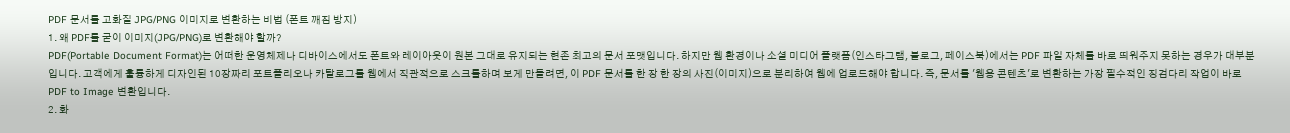PDF 문서를 고화질 JPG/PNG 이미지로 변환하는 비법 (폰트 깨짐 방지)
1. 왜 PDF를 굳이 이미지(JPG/PNG)로 변환해야 할까?
PDF(Portable Document Format)는 어떠한 운영체제나 디바이스에서도 폰트와 레이아웃이 원본 그대로 유지되는 현존 최고의 문서 포맷입니다. 하지만 웹 환경이나 소셜 미디어 플랫폼(인스타그램, 블로그, 페이스북)에서는 PDF 파일 자체를 바로 띄워주지 못하는 경우가 대부분입니다. 고객에게 훌륭하게 디자인된 10장짜리 포트폴리오나 카탈로그를 웹에서 직관적으로 스크롤하며 보게 만들려면, 이 PDF 문서를 한 장 한 장의 사진(이미지)으로 분리하여 웹에 업로드해야 합니다. 즉, 문서를 '웹용 콘텐츠'로 변환하는 가장 필수적인 징검다리 작업이 바로 PDF to Image 변환입니다.
2. 화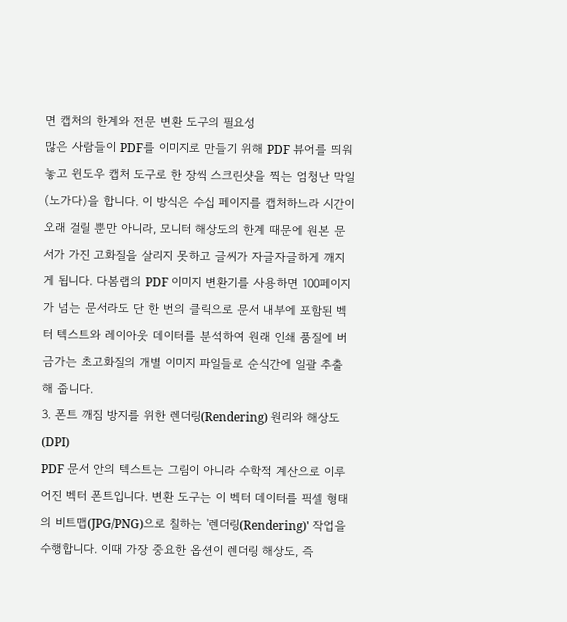면 캡처의 한계와 전문 변환 도구의 필요성
많은 사람들이 PDF를 이미지로 만들기 위해 PDF 뷰어를 띄워놓고 윈도우 캡처 도구로 한 장씩 스크린샷을 찍는 엄청난 막일(노가다)을 합니다. 이 방식은 수십 페이지를 캡처하느라 시간이 오래 걸릴 뿐만 아니라, 모니터 해상도의 한계 때문에 원본 문서가 가진 고화질을 살리지 못하고 글씨가 자글자글하게 깨지게 됩니다. 다봄랩의 PDF 이미지 변환기를 사용하면 100페이지가 넘는 문서라도 단 한 번의 클릭으로 문서 내부에 포함된 벡터 텍스트와 레이아웃 데이터를 분석하여 원래 인쇄 품질에 버금가는 초고화질의 개별 이미지 파일들로 순식간에 일괄 추출해 줍니다.
3. 폰트 깨짐 방지를 위한 렌더링(Rendering) 원리와 해상도(DPI)
PDF 문서 안의 텍스트는 그림이 아니라 수학적 계산으로 이루어진 벡터 폰트입니다. 변환 도구는 이 벡터 데이터를 픽셀 형태의 비트맵(JPG/PNG)으로 칠하는 '렌더링(Rendering)' 작업을 수행합니다. 이때 가장 중요한 옵션이 렌더링 해상도, 즉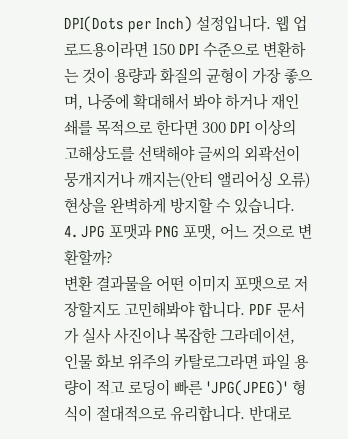DPI(Dots per Inch) 설정입니다. 웹 업로드용이라면 150 DPI 수준으로 변환하는 것이 용량과 화질의 균형이 가장 좋으며, 나중에 확대해서 봐야 하거나 재인쇄를 목적으로 한다면 300 DPI 이상의 고해상도를 선택해야 글씨의 외곽선이 뭉개지거나 깨지는(안티 앨리어싱 오류) 현상을 완벽하게 방지할 수 있습니다.
4. JPG 포맷과 PNG 포맷, 어느 것으로 변환할까?
변환 결과물을 어떤 이미지 포맷으로 저장할지도 고민해봐야 합니다. PDF 문서가 실사 사진이나 복잡한 그라데이션, 인물 화보 위주의 카탈로그라면 파일 용량이 적고 로딩이 빠른 'JPG(JPEG)' 형식이 절대적으로 유리합니다. 반대로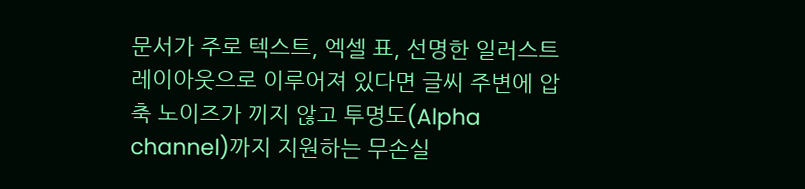문서가 주로 텍스트, 엑셀 표, 선명한 일러스트 레이아웃으로 이루어져 있다면 글씨 주변에 압축 노이즈가 끼지 않고 투명도(Alpha channel)까지 지원하는 무손실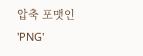압축 포맷인 'PNG'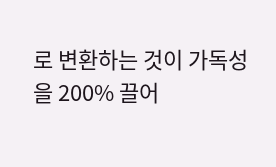로 변환하는 것이 가독성을 200% 끌어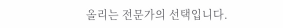올리는 전문가의 선택입니다.